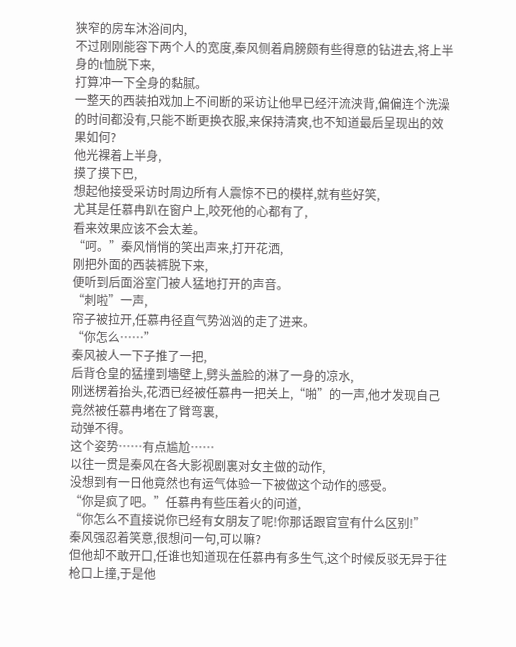狭窄的房车沐浴间内,
不过刚刚能容下两个人的宽度,秦风侧着肩膀颇有些得意的钻进去,将上半身的t恤脱下来,
打算冲一下全身的黏腻。
一整天的西装拍戏加上不间断的采访让他早已经汗流浃背,偏偏连个洗澡的时间都没有,只能不断更换衣服,来保持清爽,也不知道最后呈现出的效果如何?
他光裸着上半身,
摸了摸下巴,
想起他接受采访时周边所有人震惊不已的模样,就有些好笑,
尤其是任慕冉趴在窗户上,咬死他的心都有了,
看来效果应该不会太差。
“呵。”秦风悄悄的笑出声来,打开花洒,
刚把外面的西装裤脱下来,
便听到后面浴室门被人猛地打开的声音。
“刺啦”一声,
帘子被拉开,任慕冉径直气势汹汹的走了进来。
“你怎么……”
秦风被人一下子推了一把,
后背仓皇的猛撞到墻壁上,劈头盖脸的淋了一身的凉水,
刚迷楞着抬头,花洒已经被任慕冉一把关上,“啪”的一声,他才发现自己竟然被任慕冉堵在了臂弯裏,
动弹不得。
这个姿势……有点尴尬……
以往一贯是秦风在各大影视剧裏对女主做的动作,
没想到有一日他竟然也有运气体验一下被做这个动作的感受。
“你是疯了吧。”任慕冉有些压着火的问道,
“你怎么不直接说你已经有女朋友了呢!你那话跟官宣有什么区别!”
秦风强忍着笑意,很想问一句,可以嘛?
但他却不敢开口,任谁也知道现在任慕冉有多生气,这个时候反驳无异于往枪口上撞,于是他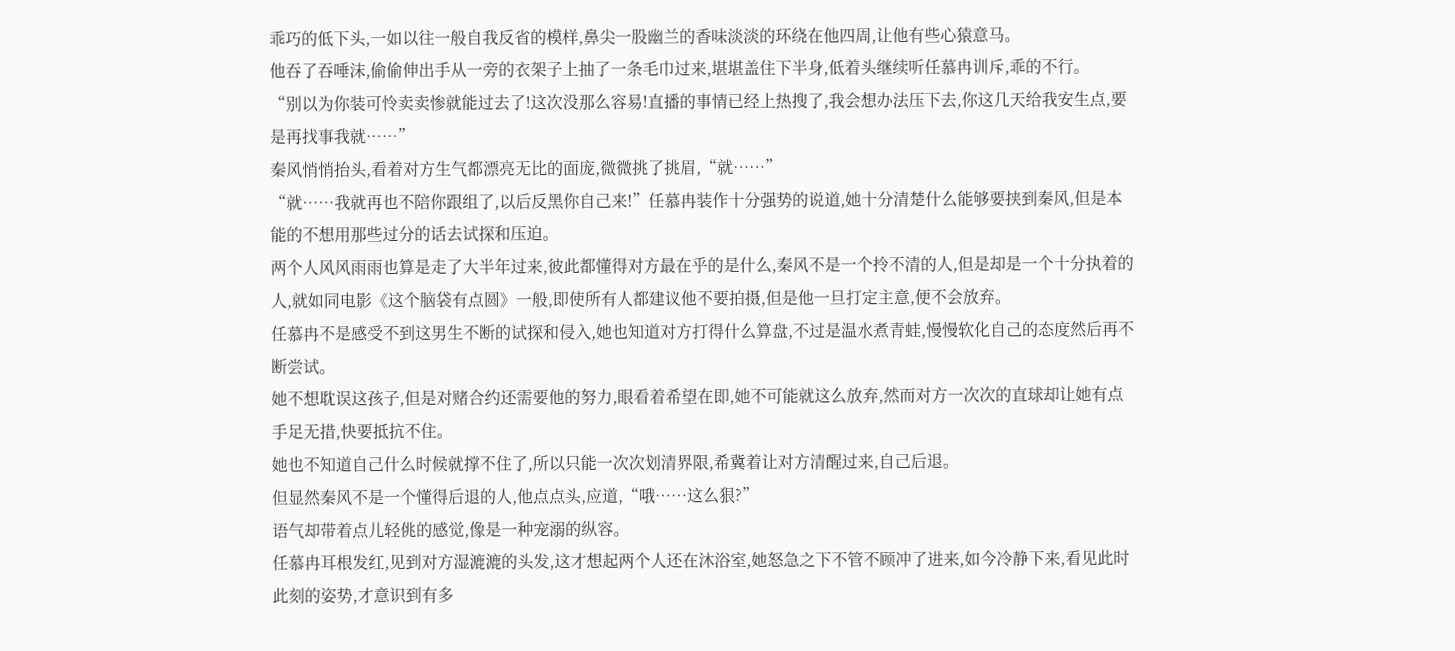乖巧的低下头,一如以往一般自我反省的模样,鼻尖一股幽兰的香味淡淡的环绕在他四周,让他有些心猿意马。
他吞了吞唾沫,偷偷伸出手从一旁的衣架子上抽了一条毛巾过来,堪堪盖住下半身,低着头继续听任慕冉训斥,乖的不行。
“别以为你装可怜卖卖惨就能过去了!这次没那么容易!直播的事情已经上热搜了,我会想办法压下去,你这几天给我安生点,要是再找事我就……”
秦风悄悄抬头,看着对方生气都漂亮无比的面庞,微微挑了挑眉,“就……”
“就……我就再也不陪你跟组了,以后反黑你自己来!”任慕冉装作十分强势的说道,她十分清楚什么能够要挟到秦风,但是本能的不想用那些过分的话去试探和压迫。
两个人风风雨雨也算是走了大半年过来,彼此都懂得对方最在乎的是什么,秦风不是一个拎不清的人,但是却是一个十分执着的人,就如同电影《这个脑袋有点圆》一般,即使所有人都建议他不要拍摄,但是他一旦打定主意,便不会放弃。
任慕冉不是感受不到这男生不断的试探和侵入,她也知道对方打得什么算盘,不过是温水煮青蛙,慢慢软化自己的态度然后再不断尝试。
她不想耽误这孩子,但是对赌合约还需要他的努力,眼看着希望在即,她不可能就这么放弃,然而对方一次次的直球却让她有点手足无措,快要抵抗不住。
她也不知道自己什么时候就撑不住了,所以只能一次次划清界限,希冀着让对方清醒过来,自己后退。
但显然秦风不是一个懂得后退的人,他点点头,应道,“哦……这么狠?”
语气却带着点儿轻佻的感觉,像是一种宠溺的纵容。
任慕冉耳根发红,见到对方湿漉漉的头发,这才想起两个人还在沐浴室,她怒急之下不管不顾冲了进来,如今冷静下来,看见此时此刻的姿势,才意识到有多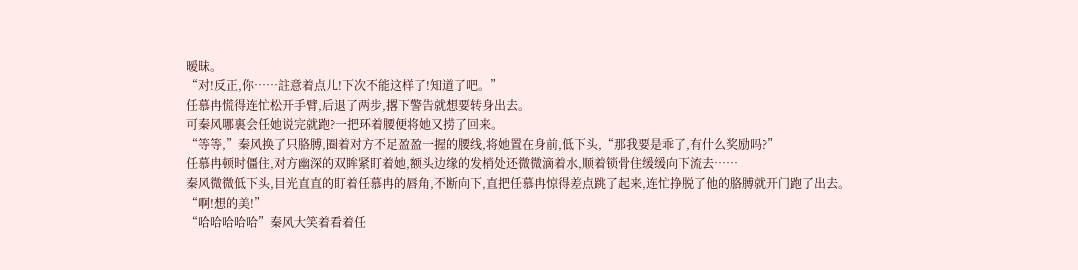暧昧。
“对!反正,你……註意着点儿!下次不能这样了!知道了吧。”
任慕冉慌得连忙松开手臂,后退了两步,撂下警告就想要转身出去。
可秦风哪裏会任她说完就跑?一把环着腰便将她又捞了回来。
“等等,”秦风换了只胳膊,圈着对方不足盈盈一握的腰线,将她置在身前,低下头,“那我要是乖了,有什么奖励吗?”
任慕冉顿时僵住,对方幽深的双眸紧盯着她,额头边缘的发梢处还微微滴着水,顺着锁骨住缓缓向下流去……
秦风微微低下头,目光直直的盯着任慕冉的唇角,不断向下,直把任慕冉惊得差点跳了起来,连忙挣脱了他的胳膊就开门跑了出去。
“啊!想的美!”
“哈哈哈哈哈”秦风大笑着看着任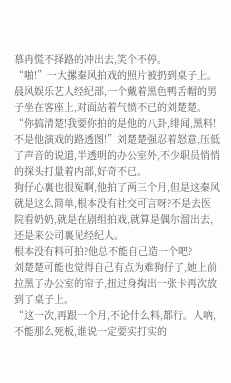慕冉慌不择路的冲出去,笑个不停。
“啪!”一大摞秦风拍戏的照片被扔到桌子上。
晨风娱乐艺人经纪部,一个戴着黑色鸭舌帽的男子坐在客座上,对面站着气愤不已的刘楚楚。
“你搞清楚!我要你拍的是他的八卦,绯闻,黑料!不是他演戏的路透图!”刘楚楚强忍着怒意,压低了声音的说道,半透明的办公室外,不少职员悄悄的探头打量着内部,好奇不已。
狗仔心裏也很冤啊,他拍了两三个月,但是这秦风就是这么简单,根本没有社交可言呀?不是去医院看奶奶,就是在剧组拍戏,就算是偶尔溜出去,还是来公司裏见经纪人。
根本没有料可拍?他总不能自己造一个吧?
刘楚楚可能也觉得自己有点为难狗仔了,她上前拉黑了办公室的帘子,扭过身掏出一张卡再次放到了桌子上。
“这一次,再跟一个月,不论什么料,都行。人吶,不能那么死板,谁说一定要实打实的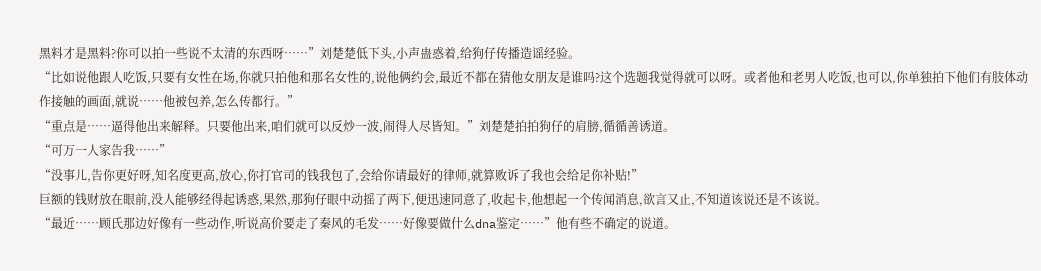黑料才是黑料?你可以拍一些说不太清的东西呀……”刘楚楚低下头,小声蛊惑着,给狗仔传播造谣经验。
“比如说他跟人吃饭,只要有女性在场,你就只拍他和那名女性的,说他俩约会,最近不都在猜他女朋友是谁吗?这个选题我觉得就可以呀。或者他和老男人吃饭,也可以,你单独拍下他们有肢体动作接触的画面,就说……他被包养,怎么传都行。”
“重点是……逼得他出来解释。只要他出来,咱们就可以反炒一波,闹得人尽皆知。”刘楚楚拍拍狗仔的肩膀,循循善诱道。
“可万一人家告我……”
“没事儿,告你更好呀,知名度更高,放心,你打官司的钱我包了,会给你请最好的律师,就算败诉了我也会给足你补贴!”
巨额的钱财放在眼前,没人能够经得起诱惑,果然,那狗仔眼中动摇了两下,便迅速同意了,收起卡,他想起一个传闻消息,欲言又止,不知道该说还是不该说。
“最近……顾氏那边好像有一些动作,听说高价要走了秦风的毛发……好像要做什么dna鉴定……”他有些不确定的说道。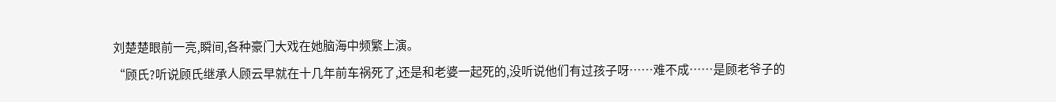刘楚楚眼前一亮,瞬间,各种豪门大戏在她脑海中频繁上演。
“顾氏?听说顾氏继承人顾云早就在十几年前车祸死了,还是和老婆一起死的,没听说他们有过孩子呀……难不成……是顾老爷子的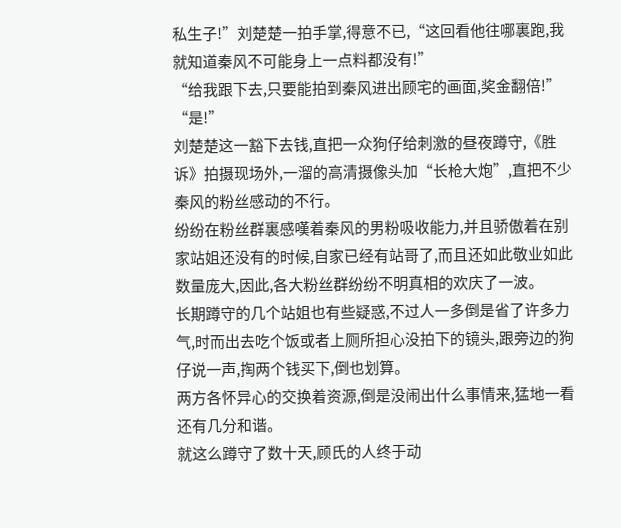私生子!”刘楚楚一拍手掌,得意不已,“这回看他往哪裏跑,我就知道秦风不可能身上一点料都没有!”
“给我跟下去,只要能拍到秦风进出顾宅的画面,奖金翻倍!”
“是!”
刘楚楚这一豁下去钱,直把一众狗仔给刺激的昼夜蹲守,《胜诉》拍摄现场外,一溜的高清摄像头加“长枪大炮”,直把不少秦风的粉丝感动的不行。
纷纷在粉丝群裏感嘆着秦风的男粉吸收能力,并且骄傲着在别家站姐还没有的时候,自家已经有站哥了,而且还如此敬业如此数量庞大,因此,各大粉丝群纷纷不明真相的欢庆了一波。
长期蹲守的几个站姐也有些疑惑,不过人一多倒是省了许多力气,时而出去吃个饭或者上厕所担心没拍下的镜头,跟旁边的狗仔说一声,掏两个钱买下,倒也划算。
两方各怀异心的交换着资源,倒是没闹出什么事情来,猛地一看还有几分和谐。
就这么蹲守了数十天,顾氏的人终于动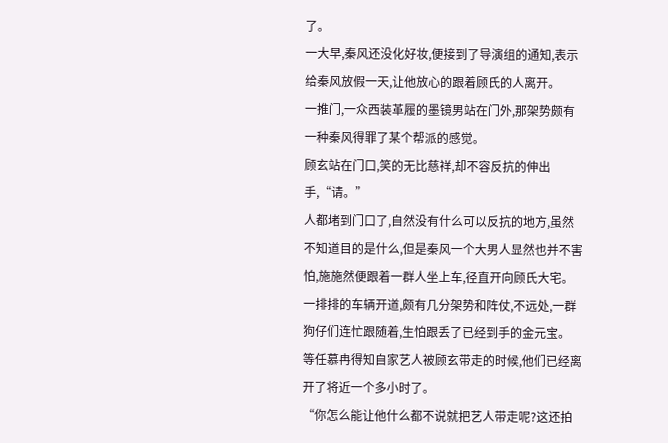了。
一大早,秦风还没化好妆,便接到了导演组的通知,表示给秦风放假一天,让他放心的跟着顾氏的人离开。
一推门,一众西装革履的墨镜男站在门外,那架势颇有一种秦风得罪了某个帮派的感觉。
顾玄站在门口,笑的无比慈祥,却不容反抗的伸出手,“请。”
人都堵到门口了,自然没有什么可以反抗的地方,虽然不知道目的是什么,但是秦风一个大男人显然也并不害怕,施施然便跟着一群人坐上车,径直开向顾氏大宅。
一排排的车辆开道,颇有几分架势和阵仗,不远处,一群狗仔们连忙跟随着,生怕跟丢了已经到手的金元宝。
等任慕冉得知自家艺人被顾玄带走的时候,他们已经离开了将近一个多小时了。
“你怎么能让他什么都不说就把艺人带走呢?这还拍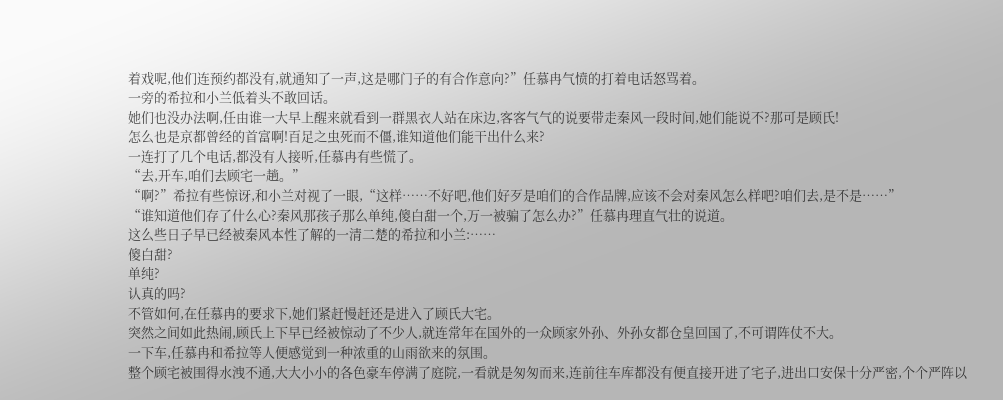着戏呢,他们连预约都没有,就通知了一声,这是哪门子的有合作意向?”任慕冉气愤的打着电话怒骂着。
一旁的希拉和小兰低着头不敢回话。
她们也没办法啊,任由谁一大早上醒来就看到一群黑衣人站在床边,客客气气的说要带走秦风一段时间,她们能说不?那可是顾氏!
怎么也是京都曾经的首富啊!百足之虫死而不僵,谁知道他们能干出什么来?
一连打了几个电话,都没有人接听,任慕冉有些慌了。
“去,开车,咱们去顾宅一趟。”
“啊?”希拉有些惊讶,和小兰对视了一眼,“这样……不好吧,他们好歹是咱们的合作品牌,应该不会对秦风怎么样吧?咱们去,是不是……”
“谁知道他们存了什么心?秦风那孩子那么单纯,傻白甜一个,万一被骗了怎么办?”任慕冉理直气壮的说道。
这么些日子早已经被秦风本性了解的一清二楚的希拉和小兰:……
傻白甜?
单纯?
认真的吗?
不管如何,在任慕冉的要求下,她们紧赶慢赶还是进入了顾氏大宅。
突然之间如此热闹,顾氏上下早已经被惊动了不少人,就连常年在国外的一众顾家外孙、外孙女都仓皇回国了,不可谓阵仗不大。
一下车,任慕冉和希拉等人便感觉到一种浓重的山雨欲来的氛围。
整个顾宅被围得水洩不通,大大小小的各色豪车停满了庭院,一看就是匆匆而来,连前往车库都没有便直接开进了宅子,进出口安保十分严密,个个严阵以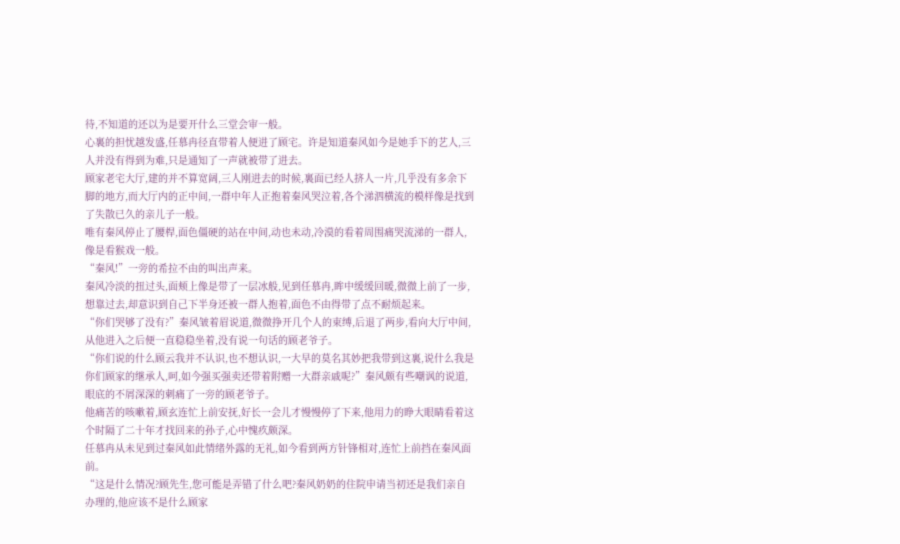待,不知道的还以为是要开什么三堂会审一般。
心裏的担忧越发盛,任慕冉径直带着人便进了顾宅。许是知道秦风如今是她手下的艺人,三人并没有得到为难,只是通知了一声就被带了进去。
顾家老宅大厅,建的并不算宽阔,三人刚进去的时候,裏面已经人挤人一片,几乎没有多余下脚的地方,而大厅内的正中间,一群中年人正抱着秦风哭泣着,各个涕泗横流的模样像是找到了失散已久的亲儿子一般。
唯有秦风停止了腰桿,面色僵硬的站在中间,动也未动,冷漠的看着周围痛哭流涕的一群人,像是看猴戏一般。
“秦风!”一旁的希拉不由的叫出声来。
秦风冷淡的扭过头,面颊上像是带了一层冰般,见到任慕冉,眸中缓缓回暖,微微上前了一步,想靠过去,却意识到自己下半身还被一群人抱着,面色不由得带了点不耐烦起来。
“你们哭够了没有?”秦风皱着眉说道,微微挣开几个人的束缚,后退了两步,看向大厅中间,从他进入之后便一直稳稳坐着,没有说一句话的顾老爷子。
“你们说的什么顾云我并不认识,也不想认识,一大早的莫名其妙把我带到这裏,说什么我是你们顾家的继承人,呵,如今强买强卖还带着附赠一大群亲戚呢?”秦风颇有些嘲讽的说道,眼底的不屑深深的刺痛了一旁的顾老爷子。
他痛苦的咳嗽着,顾玄连忙上前安抚,好长一会儿才慢慢停了下来,他用力的睁大眼睛看着这个时隔了二十年才找回来的孙子,心中愧疚颇深。
任慕冉从未见到过秦风如此情绪外露的无礼,如今看到两方针锋相对,连忙上前挡在秦风面前。
“这是什么情况?顾先生,您可能是弄错了什么吧?秦风奶奶的住院申请当初还是我们亲自办理的,他应该不是什么顾家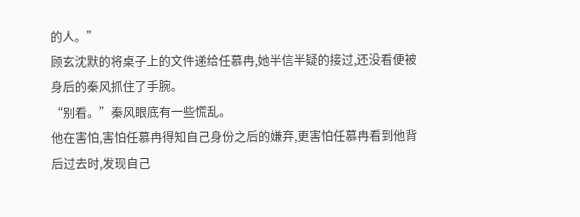的人。”
顾玄沈默的将桌子上的文件递给任慕冉,她半信半疑的接过,还没看便被身后的秦风抓住了手腕。
“别看。”秦风眼底有一些慌乱。
他在害怕,害怕任慕冉得知自己身份之后的嫌弃,更害怕任慕冉看到他背后过去时,发现自己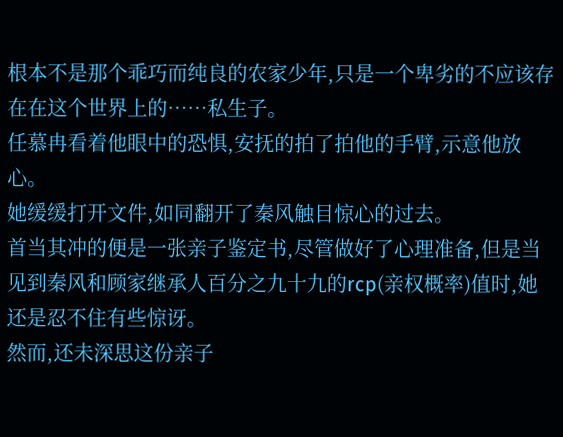根本不是那个乖巧而纯良的农家少年,只是一个卑劣的不应该存在在这个世界上的……私生子。
任慕冉看着他眼中的恐惧,安抚的拍了拍他的手臂,示意他放心。
她缓缓打开文件,如同翻开了秦风触目惊心的过去。
首当其冲的便是一张亲子鉴定书,尽管做好了心理准备,但是当见到秦风和顾家继承人百分之九十九的rcp(亲权概率)值时,她还是忍不住有些惊讶。
然而,还未深思这份亲子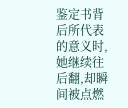鉴定书背后所代表的意义时,她继续往后翻,却瞬间被点燃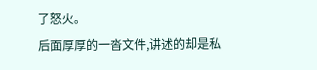了怒火。
后面厚厚的一沓文件,讲述的却是私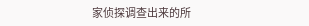家侦探调查出来的所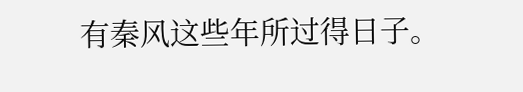有秦风这些年所过得日子。